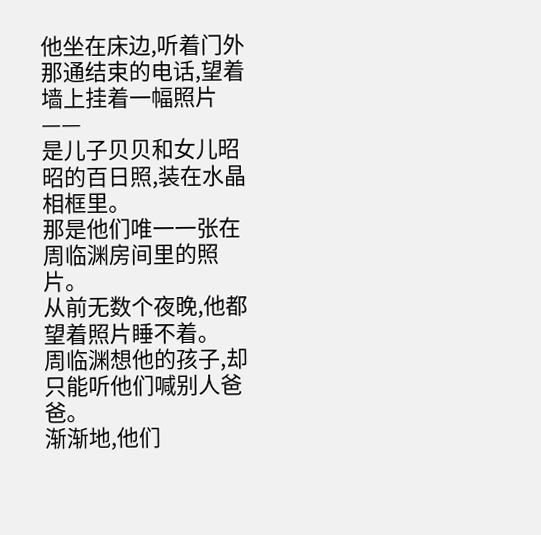他坐在床边,听着门外那通结束的电话,望着墙上挂着一幅照片——
是儿子贝贝和女儿昭昭的百日照,装在水晶相框里。
那是他们唯一一张在周临渊房间里的照片。
从前无数个夜晚,他都望着照片睡不着。
周临渊想他的孩子,却只能听他们喊别人爸爸。
渐渐地,他们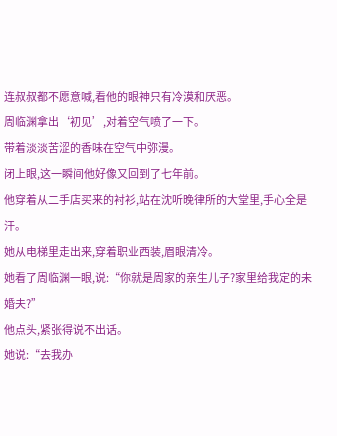连叔叔都不愿意喊,看他的眼神只有冷漠和厌恶。
周临渊拿出‘初见’,对着空气喷了一下。
带着淡淡苦涩的香味在空气中弥漫。
闭上眼,这一瞬间他好像又回到了七年前。
他穿着从二手店买来的衬衫,站在沈听晚律所的大堂里,手心全是汗。
她从电梯里走出来,穿着职业西装,眉眼清冷。
她看了周临渊一眼,说:“你就是周家的亲生儿子?家里给我定的未婚夫?”
他点头,紧张得说不出话。
她说:“去我办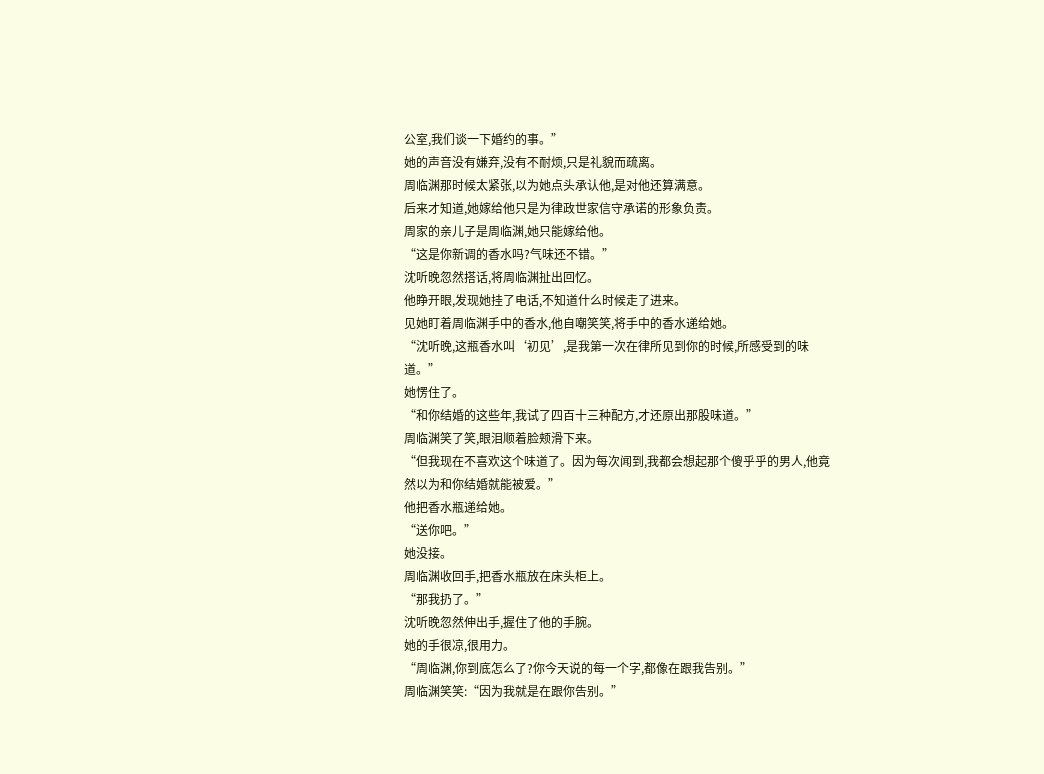公室,我们谈一下婚约的事。”
她的声音没有嫌弃,没有不耐烦,只是礼貌而疏离。
周临渊那时候太紧张,以为她点头承认他,是对他还算满意。
后来才知道,她嫁给他只是为律政世家信守承诺的形象负责。
周家的亲儿子是周临渊,她只能嫁给他。
“这是你新调的香水吗?气味还不错。”
沈听晚忽然搭话,将周临渊扯出回忆。
他睁开眼,发现她挂了电话,不知道什么时候走了进来。
见她盯着周临渊手中的香水,他自嘲笑笑,将手中的香水递给她。
“沈听晚,这瓶香水叫‘初见’,是我第一次在律所见到你的时候,所感受到的味道。”
她愣住了。
“和你结婚的这些年,我试了四百十三种配方,才还原出那股味道。”
周临渊笑了笑,眼泪顺着脸颊滑下来。
“但我现在不喜欢这个味道了。因为每次闻到,我都会想起那个傻乎乎的男人,他竟然以为和你结婚就能被爱。”
他把香水瓶递给她。
“送你吧。”
她没接。
周临渊收回手,把香水瓶放在床头柜上。
“那我扔了。”
沈听晚忽然伸出手,握住了他的手腕。
她的手很凉,很用力。
“周临渊,你到底怎么了?你今天说的每一个字,都像在跟我告别。”
周临渊笑笑:“因为我就是在跟你告别。”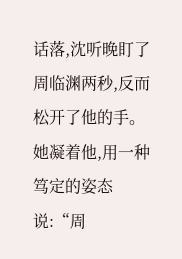话落,沈听晚盯了周临渊两秒,反而松开了他的手。
她凝着他,用一种笃定的姿态说:“周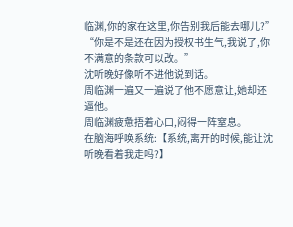临渊,你的家在这里,你告别我后能去哪儿?”
“你是不是还在因为授权书生气,我说了,你不满意的条款可以改。”
沈听晚好像听不进他说到话。
周临渊一遍又一遍说了他不愿意让,她却还逼他。
周临渊疲惫捂着心口,闷得一阵窒息。
在脑海呼唤系统:【系统,离开的时候,能让沈听晚看着我走吗?】